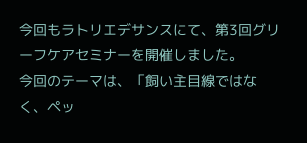今回もラトリエデサンスにて、第3回グリーフケアセミナーを開催しました。
今回のテーマは、「飼い主目線ではなく、ペッ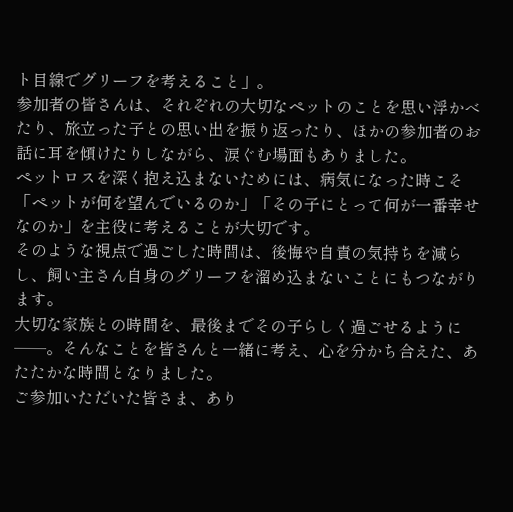ト目線でグリーフを考えること」。
参加者の皆さんは、それぞれの大切なペットのことを思い浮かべたり、旅立った子との思い出を振り返ったり、ほかの参加者のお話に耳を傾けたりしながら、涙ぐむ場面もありました。
ペットロスを深く抱え込まないためには、病気になった時こそ「ペットが何を望んでいるのか」「その子にとって何が一番幸せなのか」を主役に考えることが大切です。
そのような視点で過ごした時間は、後悔や自責の気持ちを減らし、飼い主さん自身のグリーフを溜め込まないことにもつながります。
大切な家族との時間を、最後までその子らしく過ごせるように──。そんなことを皆さんと一緒に考え、心を分かち合えた、あたたかな時間となりました。
ご参加いただいた皆さま、あり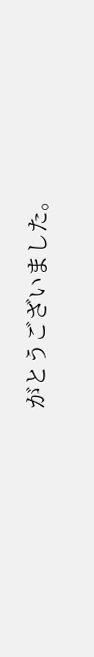がとうございました。